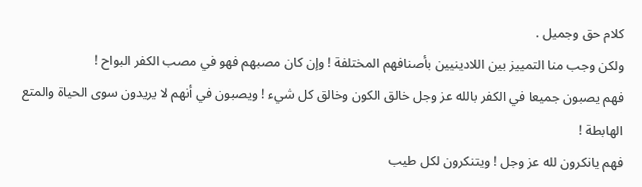كلام حق وجميل .
ولكن وجب منا التمييز بين اللادينيين بأصنافهم المختلفة ! وإن كان مصبهم فهو في مصب الكفر البواح !
فهم يصبون جميعا في الكفر بالله عز وجل خالق الكون وخالق كل شيء ! ويصبون في أنهم لا يريدون سوى الحياة والمتع الهابطة !
فهم يانكرون لله عز وجل ! ويتنكرون لكل طيب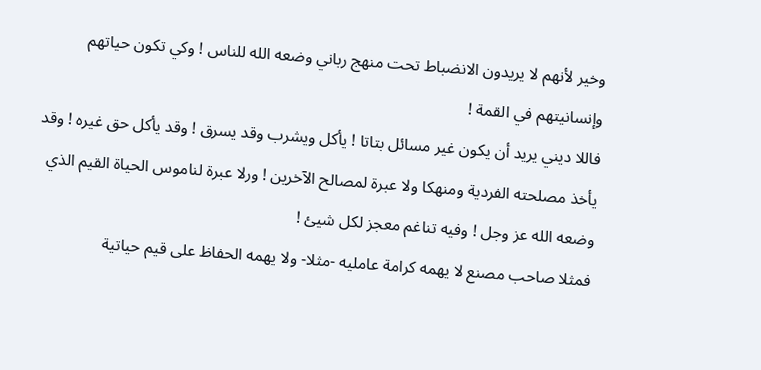وخير لأنهم لا يريدون الانضباط تحت منهج رباني وضعه الله للناس ! وكي تكون حياتهم وإنسانيتهم في القمة !
فاللا ديني يريد أن يكون غير مسائل بتاتا ! يأكل ويشرب وقد يسرق ! وقد يأكل حق غيره ! وقد يأخذ مصلحته الفردية ومنهكا ولا عبرة لمصالح الآخرين ! ورلا عبرة لناموس الحياة القيم الذي وضعه الله عز وجل ! وفيه تناغم معجز لكل شيئ !
فمثلا صاحب مصنع لا يهمه كرامة عامليه -مثلا- ولا يهمه الحفاظ على قيم حياتية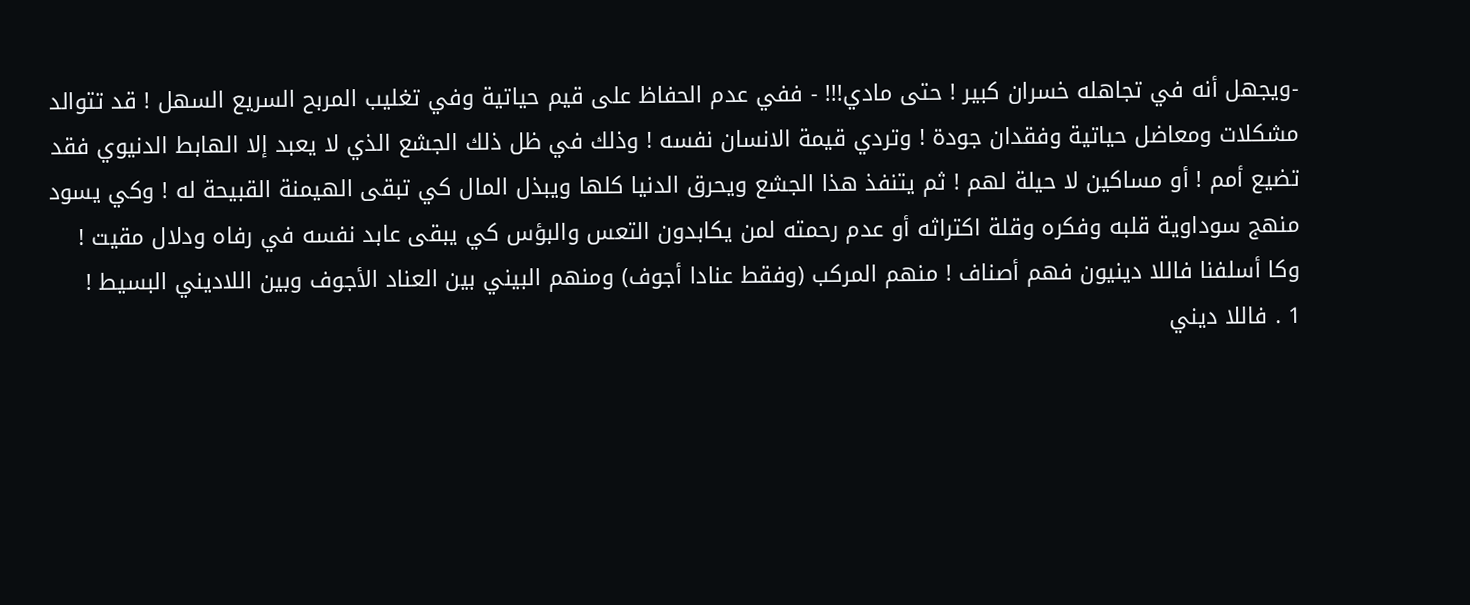-ويجهل أنه في تجاهله خسران كبير ! حتى مادي!!! - ففي عدم الحفاظ على قيم حياتية وفي تغليب المربح السريع السهل ! قد تتوالد مشكلات ومعاضل حياتية وفقدان جودة ! وتردي قيمة الانسان نفسه ! وذلك في ظل ذلك الجشع الذي لا يعبد إلا الهابط الدنيوي فقد تضيع أمم ! أو مساكين لا حيلة لهم ! ثم يتنفذ هذا الجشع ويحرق الدنيا كلها ويبذل المال كي تبقى الهيمنة القبيحة له ! وكي يسود منهج سوداوية قلبه وفكره وقلة اكتراثه أو عدم رحمته لمن يكابدون التعس والبؤس كي يبقى عابد نفسه في رفاه ودلال مقيت !
وكا أسلفنا فاللا دينيون فهم أصناف ! منهم المركب (وفقط عنادا أجوف) ومنهم البيني بين العناد الأجوف وبين اللاديني البسيط !
1 . فاللا ديني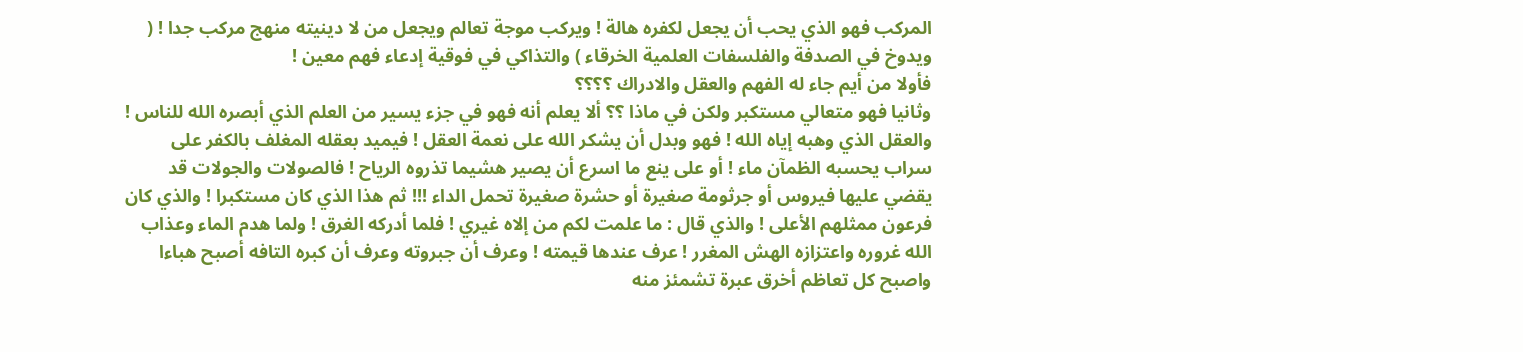المركب فهو الذي يحب أن يجعل لكفره هالة ! ويركب موجة تعالم ويجعل من لا دينيته منهج مركب جدا ! ( ويدوخ في الصدفة والفلسفات العلمية الخرقاء ) والتذاكي في فوقية إدعاء فهم معين !
فأولا من أيم جاء له الفهم والعقل والادراك ؟؟؟؟
وثانيا فهو متعالي مستكبر ولكن في ماذا ؟؟ ألا يعلم أنه فهو في جزء يسير من العلم الذي أبصره الله للناس !
والعقل الذي وهبه إياه الله ! فهو وبدل أن يشكر الله على نعمة العقل ! فيميد بعقله المغلف بالكفر على سراب يحسبه الظمآن ماء ! أو على ينع ما اسرع أن يصير هشيما تذروه الرياح ! فالصولات والجولات قد يقضي عليها فيروس أو جرثومة صغيرة أو حشرة صغيرة تحمل الداء !!! ثم هذا الذي كان مستكبرا ! والذي كان فرعون ممثلهم الأعلى ! والذي قال : ما علمت لكم من إلاه غيري ! فلما أدركه الغرق ! ولما هدم الماء وعذاب الله غروره واعتزازه الهش المغرر ! عرف عندها قيمته ! وعرف أن جبروته وعرف أن كبره التافه أصبح هباءا واصبح كل تعاظم أخرق عبرة تشمئز منه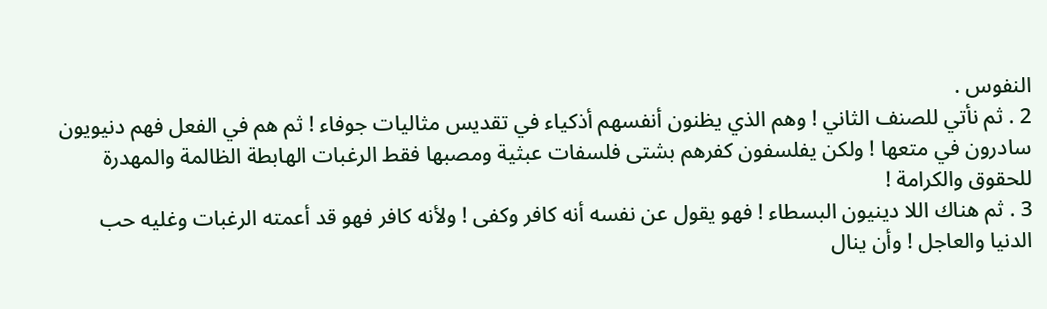النفوس .
2 . ثم نأتي للصنف الثاني ! وهم الذي يظنون أنفسهم أذكياء في تقديس مثاليات جوفاء ! ثم هم في الفعل فهم دنيويون سادرون في متعها ! ولكن يفلسفون كفرهم بشتى فلسفات عبثية ومصبها فقط الرغبات الهابطة الظالمة والمهدرة للحقوق والكرامة !
3 . ثم هناك اللا دينيون البسطاء ! فهو يقول عن نفسه أنه كافر وكفى ! ولأنه كافر فهو قد أعمته الرغبات وغليه حب الدنيا والعاجل ! وأن ينال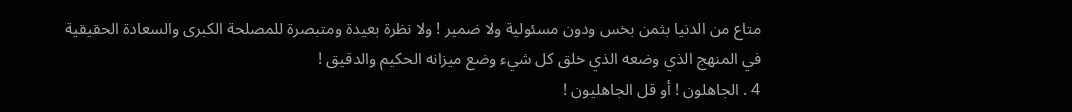متاع من الدنيا بثمن بخس ودون مسئولية ولا ضمير ! ولا نظرة بعيدة ومتبصرة للمصلحة الكبرى والسعادة الحقيقية في المنهج الذي وضعه الذي خلق كل شيء وضع ميزانه الحكيم والدقيق !
4 . الجاهلون ! أو قل الجاهليون !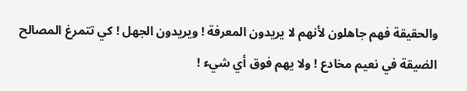والحقيقة فهم جاهلون لأنهم لا يريدون المعرفة ! ويريدون الجهل ! كي تتمرغ المصالح الضيقة في نعيم مخادع ! ولا يهم فوق أي شيء !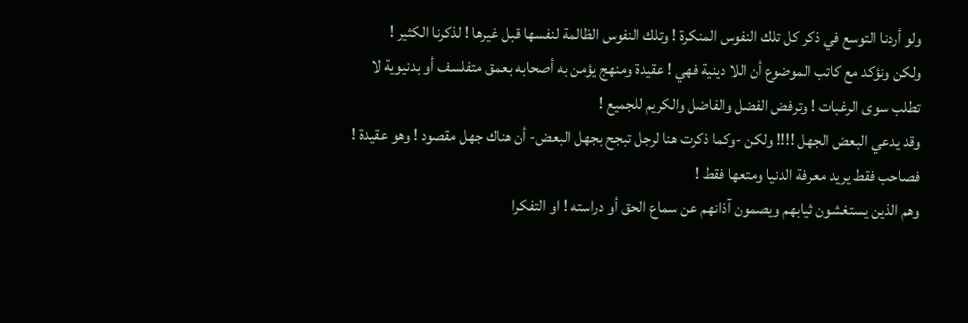ولو أردنا التوسع في ذكر كل تلك النفوس المنكرة ! وتلك النفوس الظالمة لنفسها قبل غيرها ! لذكرنا الكثير !
ولكن ونؤكد مع كاتب الموضوع أن اللا دينية فهي ! عقيدة ومنهج يؤمن به أصحابه بعمق متفلسف أو بدنيوية لا تطلب سوى الرغبات ! وترفض الفضل والفاضل والكريم للجميع !
وقد يدعي البعض الجهل !!!! ولكن -وكما ذكرت هنا لرجل تبجح بجهل البعض- أن هناك جهل مقصود ! وهو عقيدة ! فصاحب فقط يريد معرفة الدنيا ومتعها فقط !
وهم الذين يستغشون ثيابهم ويصمون آذانهم عن سماع الحق أو دراسته ! او التفكرا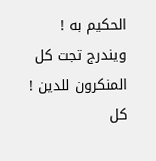الحكيم به !
ويندرج تجت كل المنكرون للدين ! كل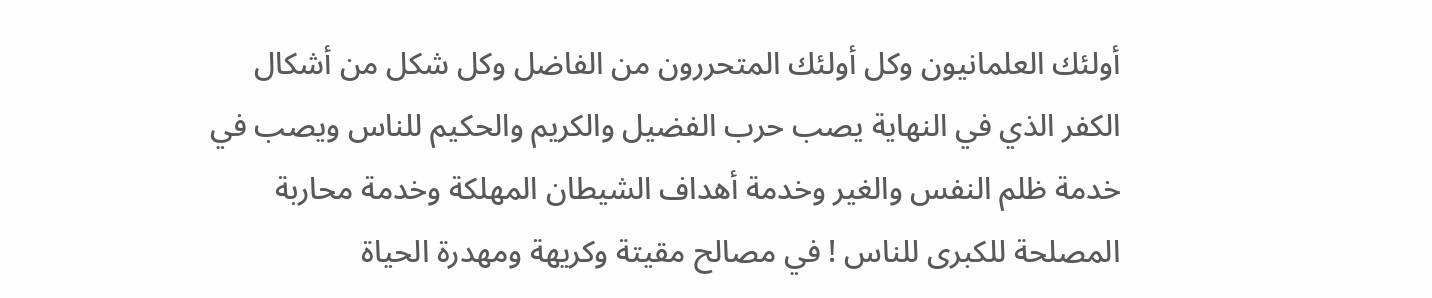أولئك العلمانيون وكل أولئك المتحررون من الفاضل وكل شكل من أشكال الكفر الذي في النهاية يصب حرب الفضيل والكريم والحكيم للناس ويصب في خدمة ظلم النفس والغير وخدمة أهداف الشيطان المهلكة وخدمة محاربة المصلحة للكبرى للناس ! في مصالح مقيتة وكريهة ومهدرة الحياة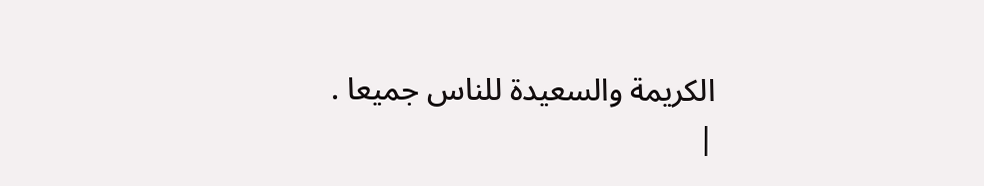الكريمة والسعيدة للناس جميعا .
|